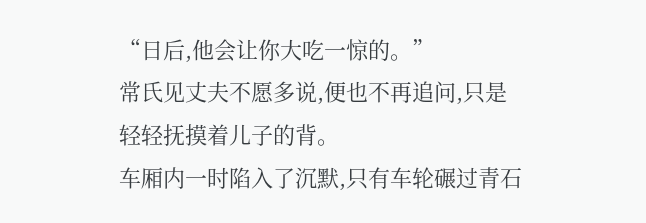“日后,他会让你大吃一惊的。”
常氏见丈夫不愿多说,便也不再追问,只是轻轻抚摸着儿子的背。
车厢内一时陷入了沉默,只有车轮碾过青石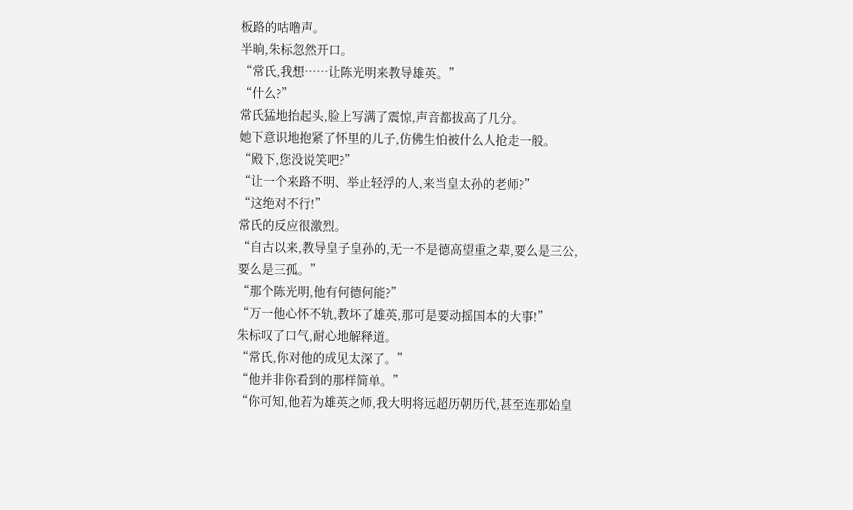板路的咕噜声。
半晌,朱标忽然开口。
“常氏,我想……让陈光明来教导雄英。”
“什么?”
常氏猛地抬起头,脸上写满了震惊,声音都拔高了几分。
她下意识地抱紧了怀里的儿子,仿佛生怕被什么人抢走一般。
“殿下,您没说笑吧?”
“让一个来路不明、举止轻浮的人,来当皇太孙的老师?”
“这绝对不行!”
常氏的反应很激烈。
“自古以来,教导皇子皇孙的,无一不是德高望重之辈,要么是三公,要么是三孤。”
“那个陈光明,他有何德何能?”
“万一他心怀不轨,教坏了雄英,那可是要动摇国本的大事!”
朱标叹了口气,耐心地解释道。
“常氏,你对他的成见太深了。”
“他并非你看到的那样简单。”
“你可知,他若为雄英之师,我大明将远超历朝历代,甚至连那始皇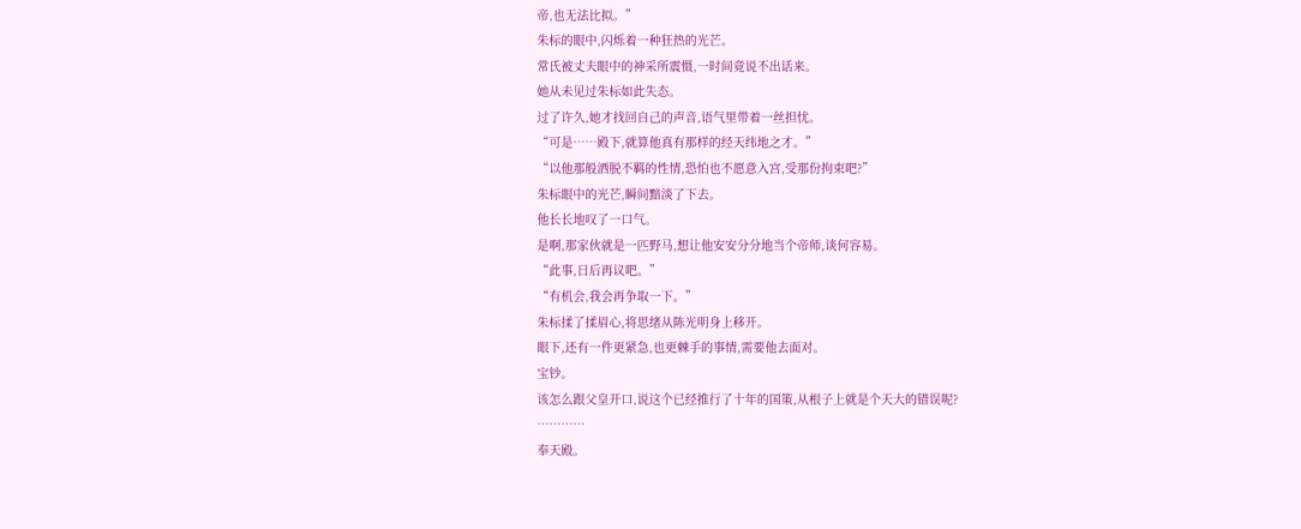帝,也无法比拟。”
朱标的眼中,闪烁着一种狂热的光芒。
常氏被丈夫眼中的神采所震慑,一时间竟说不出话来。
她从未见过朱标如此失态。
过了许久,她才找回自己的声音,语气里带着一丝担忧。
“可是……殿下,就算他真有那样的经天纬地之才。”
“以他那般洒脱不羁的性情,恐怕也不愿意入宫,受那份拘束吧?”
朱标眼中的光芒,瞬间黯淡了下去。
他长长地叹了一口气。
是啊,那家伙就是一匹野马,想让他安安分分地当个帝师,谈何容易。
“此事,日后再议吧。”
“有机会,我会再争取一下。”
朱标揉了揉眉心,将思绪从陈光明身上移开。
眼下,还有一件更紧急,也更棘手的事情,需要他去面对。
宝钞。
该怎么跟父皇开口,说这个已经推行了十年的国策,从根子上就是个天大的错误呢?
…………
奉天殿。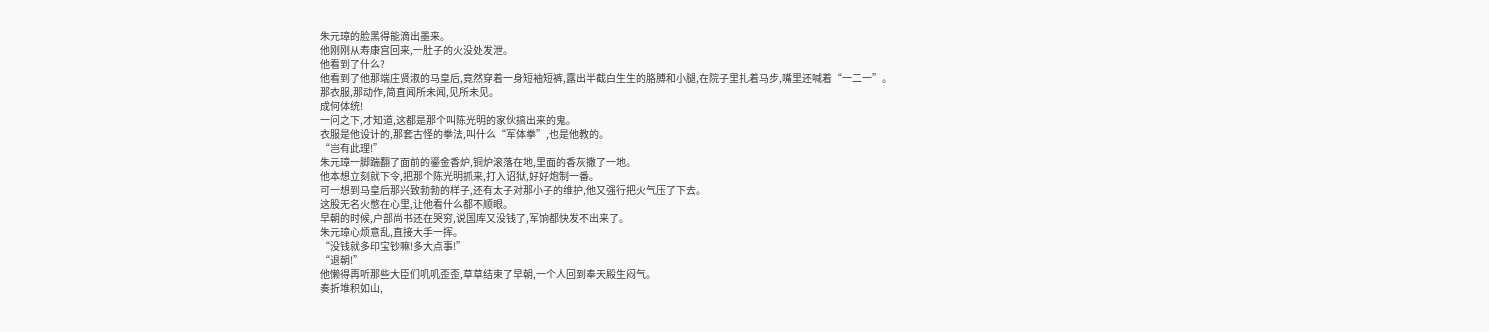朱元璋的脸黑得能滴出墨来。
他刚刚从寿康宫回来,一肚子的火没处发泄。
他看到了什么?
他看到了他那端庄贤淑的马皇后,竟然穿着一身短袖短裤,露出半截白生生的胳膊和小腿,在院子里扎着马步,嘴里还喊着“一二一”。
那衣服,那动作,简直闻所未闻,见所未见。
成何体统!
一问之下,才知道,这都是那个叫陈光明的家伙搞出来的鬼。
衣服是他设计的,那套古怪的拳法,叫什么“军体拳”,也是他教的。
“岂有此理!”
朱元璋一脚踹翻了面前的鎏金香炉,铜炉滚落在地,里面的香灰撒了一地。
他本想立刻就下令,把那个陈光明抓来,打入诏狱,好好炮制一番。
可一想到马皇后那兴致勃勃的样子,还有太子对那小子的维护,他又强行把火气压了下去。
这股无名火憋在心里,让他看什么都不顺眼。
早朝的时候,户部尚书还在哭穷,说国库又没钱了,军饷都快发不出来了。
朱元璋心烦意乱,直接大手一挥。
“没钱就多印宝钞嘛!多大点事!”
“退朝!”
他懒得再听那些大臣们叽叽歪歪,草草结束了早朝,一个人回到奉天殿生闷气。
奏折堆积如山,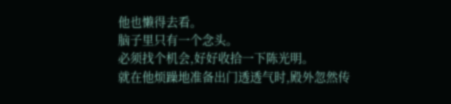他也懒得去看。
脑子里只有一个念头。
必须找个机会,好好收拾一下陈光明。
就在他烦躁地准备出门透透气时,殿外忽然传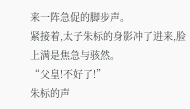来一阵急促的脚步声。
紧接着,太子朱标的身影冲了进来,脸上满是焦急与骇然。
“父皇!不好了!”
朱标的声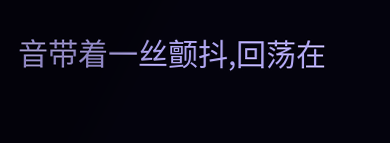音带着一丝颤抖,回荡在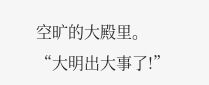空旷的大殿里。
“大明出大事了!”